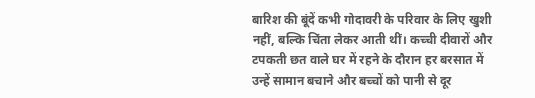बारिश की बूंदें कभी गोदावरी के परिवार के लिए खुशी नहीं, बल्कि चिंता लेकर आती थीं। कच्ची दीवारों और टपकती छत वाले घर में रहने के दौरान हर बरसात में उन्हें सामान बचाने और बच्चों को पानी से दूर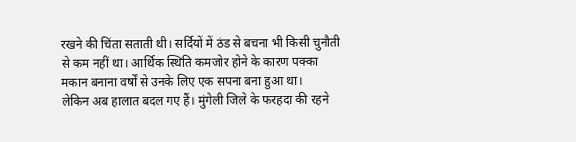रखने की चिंता सताती थी। सर्दियों में ठंड से बचना भी किसी चुनौती से कम नहीं था। आर्थिक स्थिति कमजोर होने के कारण पक्का मकान बनाना वर्षों से उनके लिए एक सपना बना हुआ था।
लेकिन अब हालात बदल गए हैं। मुंगेली जिले के फरहदा की रहने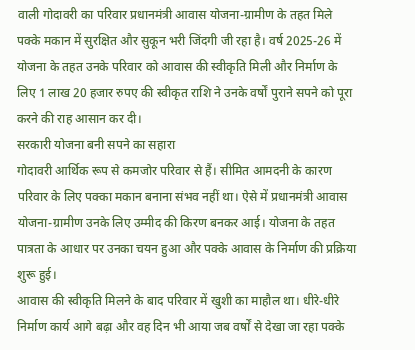वाली गोदावरी का परिवार प्रधानमंत्री आवास योजना-ग्रामीण के तहत मिले पक्के मकान में सुरक्षित और सुकून भरी जिंदगी जी रहा है। वर्ष 2025-26 में योजना के तहत उनके परिवार को आवास की स्वीकृति मिली और निर्माण के लिए 1 लाख 20 हजार रुपए की स्वीकृत राशि ने उनके वर्षों पुराने सपने को पूरा करने की राह आसान कर दी।
सरकारी योजना बनी सपने का सहारा
गोदावरी आर्थिक रूप से कमजोर परिवार से हैं। सीमित आमदनी के कारण परिवार के लिए पक्का मकान बनाना संभव नहीं था। ऐसे में प्रधानमंत्री आवास योजना-ग्रामीण उनके लिए उम्मीद की किरण बनकर आई। योजना के तहत पात्रता के आधार पर उनका चयन हुआ और पक्के आवास के निर्माण की प्रक्रिया शुरू हुई।
आवास की स्वीकृति मिलने के बाद परिवार में खुशी का माहौल था। धीरे-धीरे निर्माण कार्य आगे बढ़ा और वह दिन भी आया जब वर्षों से देखा जा रहा पक्के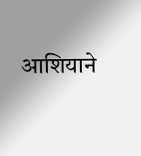आशियाने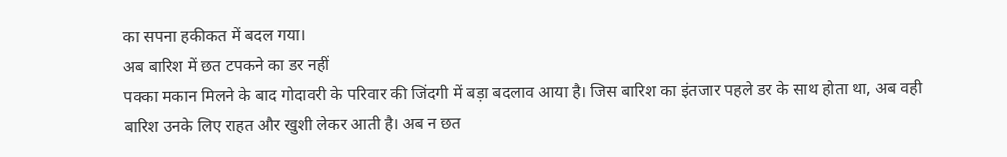का सपना हकीकत में बदल गया।
अब बारिश में छत टपकने का डर नहीं
पक्का मकान मिलने के बाद गोदावरी के परिवार की जिंदगी में बड़ा बदलाव आया है। जिस बारिश का इंतजार पहले डर के साथ होता था, अब वही बारिश उनके लिए राहत और खुशी लेकर आती है। अब न छत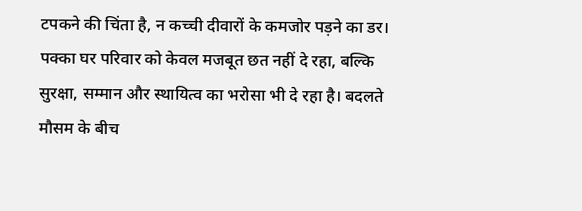टपकने की चिंता है, न कच्ची दीवारों के कमजोर पड़ने का डर।
पक्का घर परिवार को केवल मजबूत छत नहीं दे रहा, बल्कि सुरक्षा, सम्मान और स्थायित्व का भरोसा भी दे रहा है। बदलते मौसम के बीच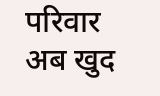परिवार अब खुद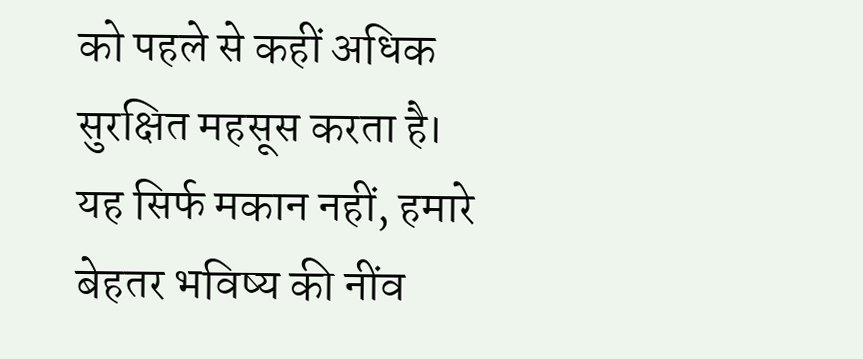को पहले से कहीं अधिक सुरक्षित महसूस करता है।
यह सिर्फ मकान नहीं, हमारे बेहतर भविष्य की नींव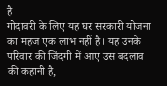है
गोदावरी के लिए यह घर सरकारी योजना का महज एक लाभ नहीं है। यह उनके परिवार की जिंदगी में आए उस बदलाव की कहानी है,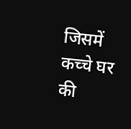जिसमें कच्चे घर की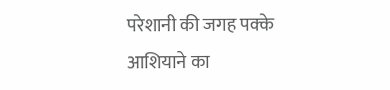परेशानी की जगह पक्के आशियाने का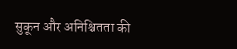सुकून और अनिश्चितता की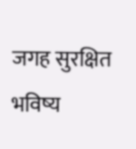जगह सुरक्षित भविष्य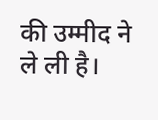की उम्मीद ने ले ली है।